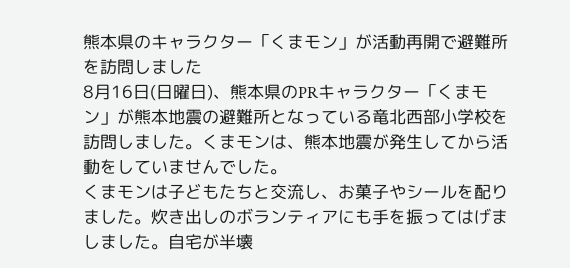熊本県のキャラクター「くまモン」が活動再開で避難所を訪問しました
8月16日(日曜日)、熊本県のPRキャラクター「くまモン」が熊本地震の避難所となっている竜北西部小学校を訪問しました。くまモンは、熊本地震が発生してから活動をしていませんでした。
くまモンは子どもたちと交流し、お菓子やシールを配りました。炊き出しのボランティアにも手を振ってはげましました。自宅が半壊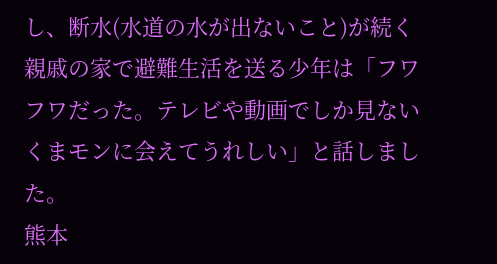し、断水(水道の水が出ないこと)が続く親戚の家で避難生活を送る少年は「フワフワだった。テレビや動画でしか見ないくまモンに会えてうれしい」と話しました。
熊本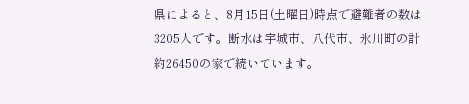県によると、8月15日(土曜日)時点で避難者の数は3205人です。断水は宇城市、八代市、氷川町の計約26450の家で続いています。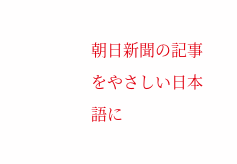朝日新聞の記事をやさしい日本語に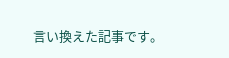言い換えた記事です。